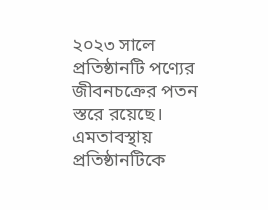২০২৩ সালে প্রতিষ্ঠানটি পণ্যের জীবনচক্রের পতন স্তরে রয়েছে। এমতাবস্থায় প্রতিষ্ঠানটিকে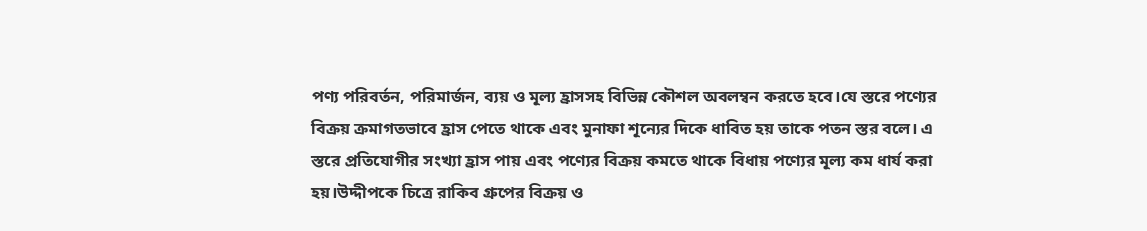পণ্য পরিবর্তন, পরিমার্জন, ব্যয় ও মূল্য হ্রাসসহ বিভিন্ন কৌশল অবলম্বন করতে হবে।যে স্তরে পণ্যের বিক্রয় ক্রমাগতভাবে হ্রাস পেতে থাকে এবং মুনাফা শূন্যের দিকে ধাবিত হয় তাকে পতন স্তর বলে। এ স্তরে প্রতিযোগীর সংখ্যা হ্রাস পায় এবং পণ্যের বিক্রয় কমতে থাকে বিধায় পণ্যের মূল্য কম ধার্য করা হয়।উদ্দীপকে চিত্রে রাকিব গ্রুপের বিক্রয় ও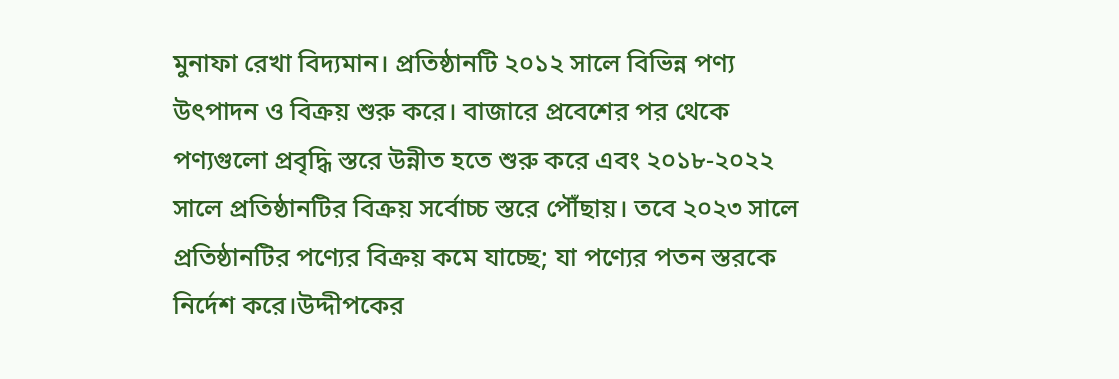মুনাফা রেখা বিদ্যমান। প্রতিষ্ঠানটি ২০১২ সালে বিভিন্ন পণ্য উৎপাদন ও বিক্রয় শুরু করে। বাজারে প্রবেশের পর থেকে পণ্যগুলো প্রবৃদ্ধি স্তরে উন্নীত হতে শুরু করে এবং ২০১৮-২০২২ সালে প্রতিষ্ঠানটির বিক্রয় সর্বোচ্চ স্তরে পৌঁছায়। তবে ২০২৩ সালে প্রতিষ্ঠানটির পণ্যের বিক্রয় কমে যাচ্ছে; যা পণ্যের পতন স্তরকে নির্দেশ করে।উদ্দীপকের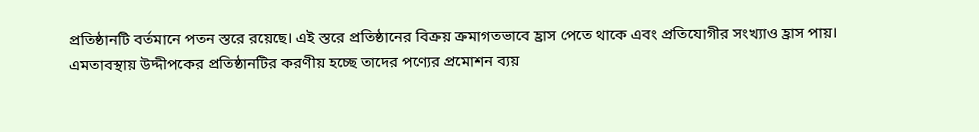প্রতিষ্ঠানটি বর্তমানে পতন স্তরে রয়েছে। এই স্তরে প্রতিষ্ঠানের বিক্রয় ক্রমাগতভাবে হ্রাস পেতে থাকে এবং প্রতিযোগীর সংখ্যাও হ্রাস পায়। এমতাবস্থায় উদ্দীপকের প্রতিষ্ঠানটির করণীয় হচ্ছে তাদের পণ্যের প্রমোশন ব্যয়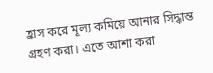হ্রাস করে মূল্য কমিয়ে আনার সিদ্ধান্ত গ্রহণ করা। এতে আশা করা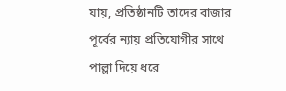যায়, প্রতিষ্ঠানটি তাদের বাজার পূর্বের ন্যায় প্রতিযোগীর সাথে পাল্লা দিয়ে ধরে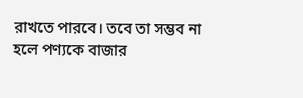রাখতে পারবে। তবে তা সম্ভব না হলে পণ্যকে বাজার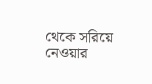থেকে সরিয়ে নেওয়ার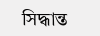সিদ্ধান্ত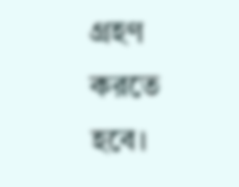গ্রহণ করতে হবে।